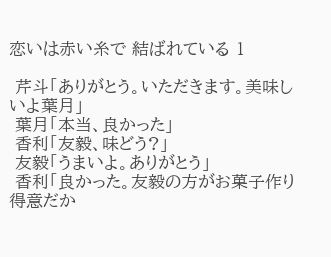恋いは赤い糸で 結ばれている 1

 芹斗「ありがとう。いただきます。美味しいよ葉月」
 葉月「本当、良かった」
 香利「友毅、味どう?」
 友毅「うまいよ。ありがとう」
 香利「良かった。友毅の方がお菓子作り得意だか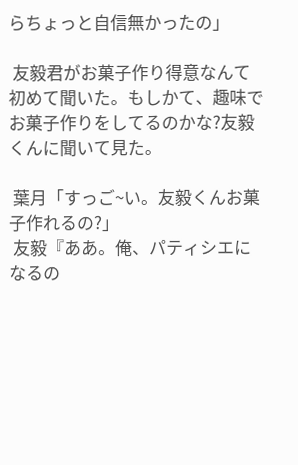らちょっと自信無かったの」

 友毅君がお菓子作り得意なんて初めて聞いた。もしかて、趣味でお菓子作りをしてるのかな?友毅くんに聞いて見た。

 葉月「すっご~い。友毅くんお菓子作れるの?」
 友毅『ああ。俺、パティシエになるの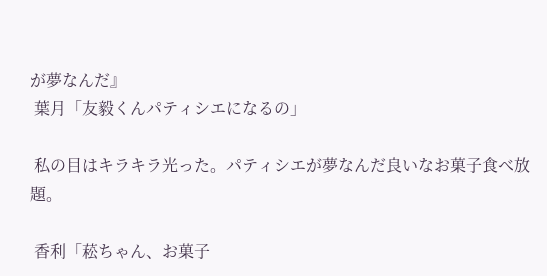が夢なんだ』
 葉月「友毅くんパティシエになるの」

 私の目はキラキラ光った。パティシエが夢なんだ良いなお菓子食べ放題。

 香利「菘ちゃん、お菓子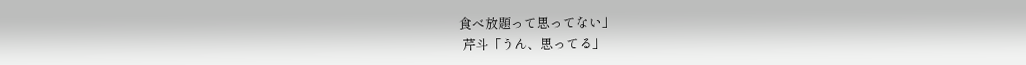食べ放題って思ってない」
 芹斗「うん、思ってる」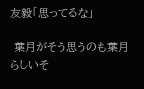友毅「思ってるな」

 葉月がそう思うのも葉月らしいそ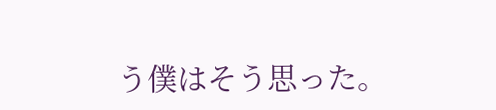う僕はそう思った。